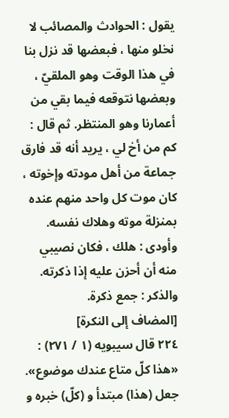يقول : الحوادث والمصائب لا نخلو منها ، فبعضها قد نزل بنا في هذا الوقت وهو الملقيّ ، وبعضها نتوقعه فيما بقي من أعمارنا وهو المنتظر. ثم قال : كم من أخ لي ، يريد أنه قد فارق جماعة من أهل مودته وإخوته ، كان موت كل واحد منهم عنده بمنزلة موته وهلاك نفسه.
وأودى : هلك ، فكان نصيبي منه أن أحزن عليه إذا ذكرته. والذكر : جمع ذكرة.
[المضاف إلى النكرة]
٢٢٤ قال سيبويه (١ / ٢٧١) : «هذا كلّ متاع عندك موضوع».
جعل (هذا) مبتدأ و (كلّ) خبره و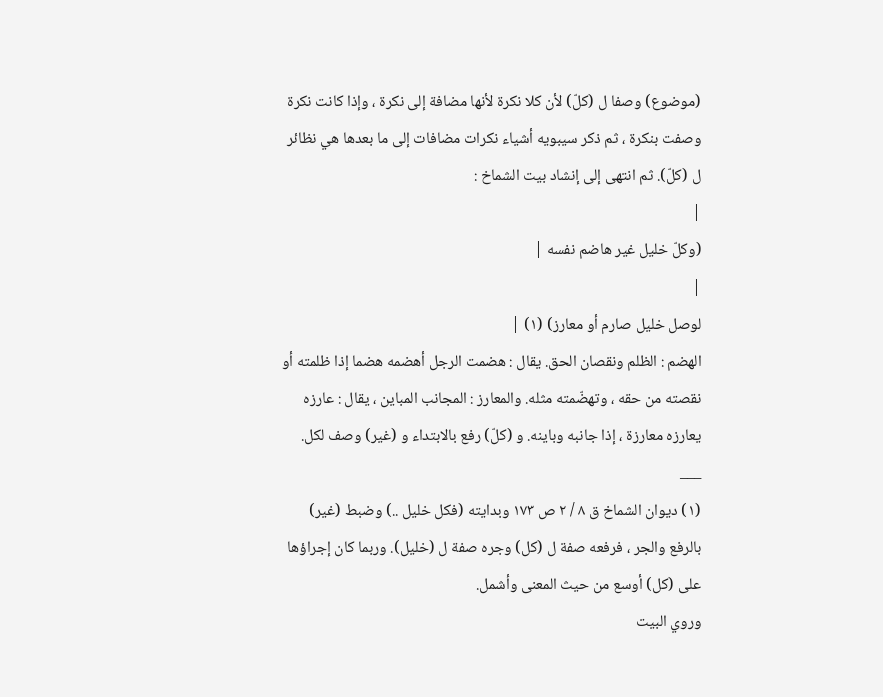(موضوع) وصفا ل (كلّ) لأن كلا نكرة لأنها مضافة إلى نكرة ، وإذا كانت نكرة وصفت بنكرة ، ثم ذكر سيبويه أشياء نكرات مضافات إلى ما بعدها هي نظائر ل (كلّ). ثم انتهى إلى إنشاد بيت الشماخ :
|
(وكلّ خليل غير هاضم نفسه |
|
لوصل خليل صارم أو معارز) (١) |
الهضم : الظلم ونقصان الحق. يقال : هضمت الرجل أهضمه هضما إذا ظلمته أو نقصته من حقه ، وتهضّمته مثله. والمعارز : المجانب المباين ، يقال : عارزه يعارزه معارزة ، إذا جانبه وباينه. و (كلّ) رفع بالابتداء و (غير) وصف لكل.
___
(١) ديوان الشماخ ق ٨ / ٢ ص ١٧٣ وبدايته (فكل خليل ..) وضبط (غير) بالرفع والجر ، فرفعه صفة ل (كل) وجره صفة ل (خليل). وربما كان إجراؤها على (كل) أوسع من حيث المعنى وأشمل.
وروي البيت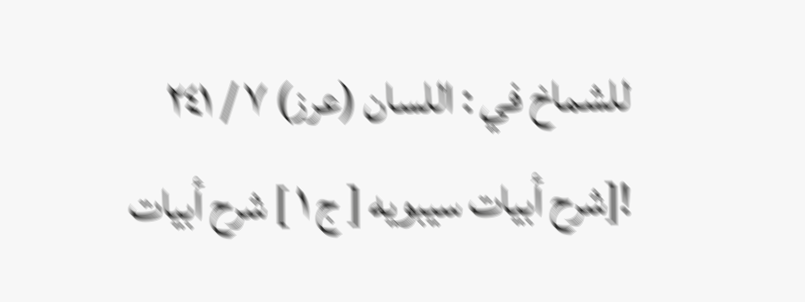للشماخ في : اللسان (عرز) ٧ / ٢٤١
![شرح أبيات سيبويه [ ج ١ ] شرح أبيات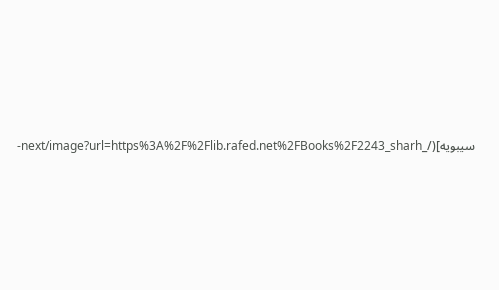سيبويه](/_next/image?url=https%3A%2F%2Flib.rafed.net%2FBooks%2F2243_sharh-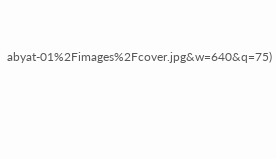abyat-01%2Fimages%2Fcover.jpg&w=640&q=75)